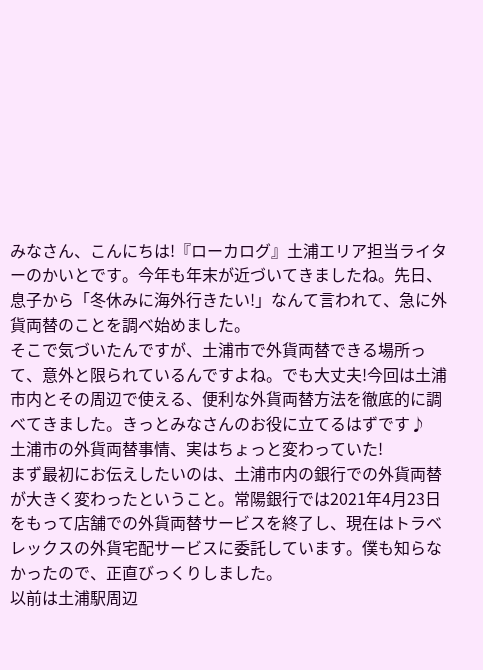みなさん、こんにちは!『ローカログ』土浦エリア担当ライターのかいとです。今年も年末が近づいてきましたね。先日、息子から「冬休みに海外行きたい!」なんて言われて、急に外貨両替のことを調べ始めました。
そこで気づいたんですが、土浦市で外貨両替できる場所って、意外と限られているんですよね。でも大丈夫!今回は土浦市内とその周辺で使える、便利な外貨両替方法を徹底的に調べてきました。きっとみなさんのお役に立てるはずです♪
土浦市の外貨両替事情、実はちょっと変わっていた!
まず最初にお伝えしたいのは、土浦市内の銀行での外貨両替が大きく変わったということ。常陽銀行では2021年4月23日をもって店舗での外貨両替サービスを終了し、現在はトラベレックスの外貨宅配サービスに委託しています。僕も知らなかったので、正直びっくりしました。
以前は土浦駅周辺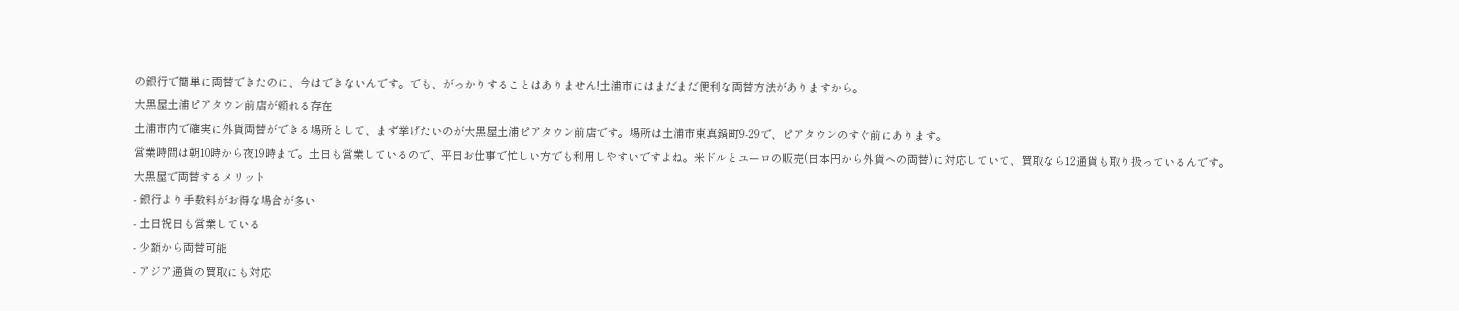の銀行で簡単に両替できたのに、今はできないんです。でも、がっかりすることはありません!土浦市にはまだまだ便利な両替方法がありますから。
大黒屋土浦ピアタウン前店が頼れる存在
土浦市内で確実に外貨両替ができる場所として、まず挙げたいのが大黒屋土浦ピアタウン前店です。場所は土浦市東真鍋町9-29で、ピアタウンのすぐ前にあります。
営業時間は朝10時から夜19時まで。土日も営業しているので、平日お仕事で忙しい方でも利用しやすいですよね。米ドルとユーロの販売(日本円から外貨への両替)に対応していて、買取なら12通貨も取り扱っているんです。
大黒屋で両替するメリット
- 銀行より手数料がお得な場合が多い
- 土日祝日も営業している
- 少額から両替可能
- アジア通貨の買取にも対応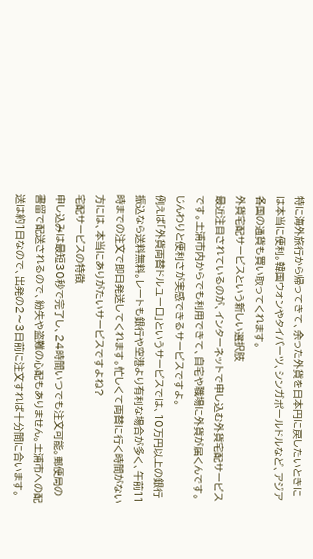特に海外旅行から帰ってきて、余った外貨を日本円に戻したいときには本当に便利。韓国ウォンやタイバーツ、シンガポールドルなど、アジア各国の通貨も買い取ってくれます。
外貨宅配サービスという新しい選択肢
最近注目されているのが、インターネットで申し込む外貨宅配サービスです。土浦市内からでも利用できて、自宅や職場に外貨が届くんです。じんわりと便利さが実感できるサービスですよ。
例えば「外貨両替ドルユーロ」というサービスでは、10万円以上の銀行振込なら送料無料。レートも銀行や空港より有利な場合が多く、午前11時までの注文で即日発送してくれます。忙しくて両替に行く時間がない方には、本当にありがたいサービスですよね?
宅配サービスの特徴
申し込みは最短30秒で完了し、24時間いつでも注文可能。郵便局の書留で配送されるので、紛失や盗難の心配もありません。土浦市への配送は約1日なので、出発の2〜3日前に注文すれば十分間に合います。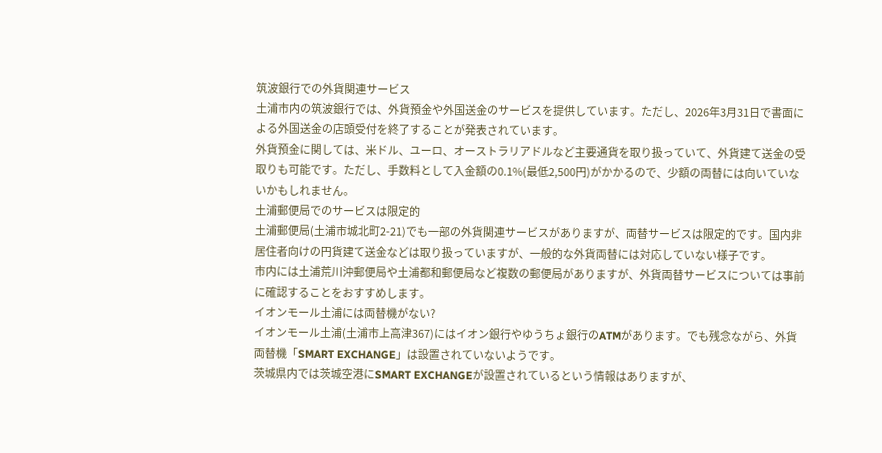筑波銀行での外貨関連サービス
土浦市内の筑波銀行では、外貨預金や外国送金のサービスを提供しています。ただし、2026年3月31日で書面による外国送金の店頭受付を終了することが発表されています。
外貨預金に関しては、米ドル、ユーロ、オーストラリアドルなど主要通貨を取り扱っていて、外貨建て送金の受取りも可能です。ただし、手数料として入金額の0.1%(最低2,500円)がかかるので、少額の両替には向いていないかもしれません。
土浦郵便局でのサービスは限定的
土浦郵便局(土浦市城北町2-21)でも一部の外貨関連サービスがありますが、両替サービスは限定的です。国内非居住者向けの円貨建て送金などは取り扱っていますが、一般的な外貨両替には対応していない様子です。
市内には土浦荒川沖郵便局や土浦都和郵便局など複数の郵便局がありますが、外貨両替サービスについては事前に確認することをおすすめします。
イオンモール土浦には両替機がない?
イオンモール土浦(土浦市上高津367)にはイオン銀行やゆうちょ銀行のATMがあります。でも残念ながら、外貨両替機「SMART EXCHANGE」は設置されていないようです。
茨城県内では茨城空港にSMART EXCHANGEが設置されているという情報はありますが、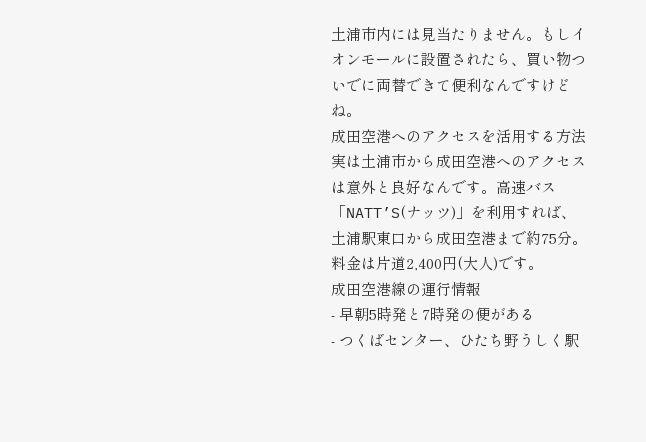土浦市内には見当たりません。もしイオンモールに設置されたら、買い物ついでに両替できて便利なんですけどね。
成田空港へのアクセスを活用する方法
実は土浦市から成田空港へのアクセスは意外と良好なんです。高速バス「NATT’S(ナッツ)」を利用すれば、土浦駅東口から成田空港まで約75分。料金は片道2,400円(大人)です。
成田空港線の運行情報
- 早朝5時発と7時発の便がある
- つくばセンター、ひたち野うしく駅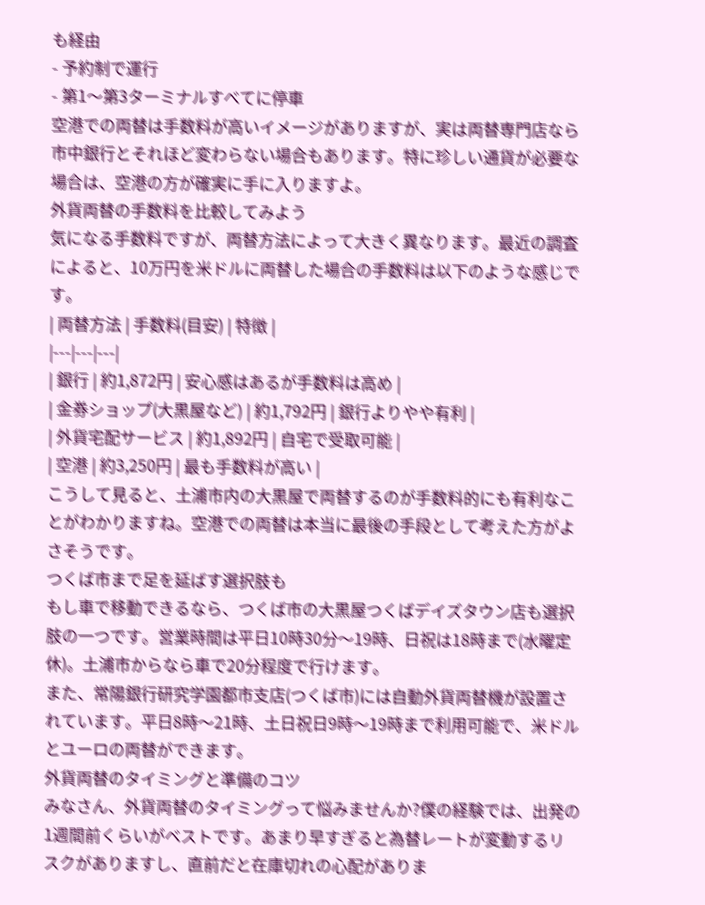も経由
- 予約制で運行
- 第1〜第3ターミナルすべてに停車
空港での両替は手数料が高いイメージがありますが、実は両替専門店なら市中銀行とそれほど変わらない場合もあります。特に珍しい通貨が必要な場合は、空港の方が確実に手に入りますよ。
外貨両替の手数料を比較してみよう
気になる手数料ですが、両替方法によって大きく異なります。最近の調査によると、10万円を米ドルに両替した場合の手数料は以下のような感じです。
| 両替方法 | 手数料(目安) | 特徴 |
|---|---|---|
| 銀行 | 約1,872円 | 安心感はあるが手数料は高め |
| 金券ショップ(大黒屋など) | 約1,792円 | 銀行よりやや有利 |
| 外貨宅配サービス | 約1,892円 | 自宅で受取可能 |
| 空港 | 約3,250円 | 最も手数料が高い |
こうして見ると、土浦市内の大黒屋で両替するのが手数料的にも有利なことがわかりますね。空港での両替は本当に最後の手段として考えた方がよさそうです。
つくば市まで足を延ばす選択肢も
もし車で移動できるなら、つくば市の大黒屋つくばデイズタウン店も選択肢の一つです。営業時間は平日10時30分〜19時、日祝は18時まで(水曜定休)。土浦市からなら車で20分程度で行けます。
また、常陽銀行研究学園都市支店(つくば市)には自動外貨両替機が設置されています。平日8時〜21時、土日祝日9時〜19時まで利用可能で、米ドルとユーロの両替ができます。
外貨両替のタイミングと準備のコツ
みなさん、外貨両替のタイミングって悩みませんか?僕の経験では、出発の1週間前くらいがベストです。あまり早すぎると為替レートが変動するリスクがありますし、直前だと在庫切れの心配がありま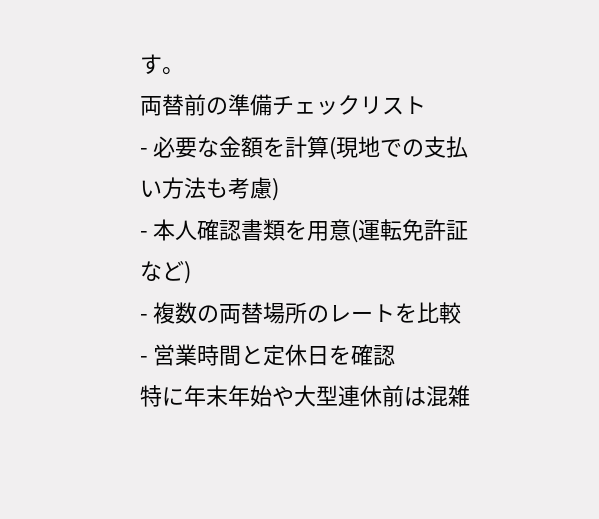す。
両替前の準備チェックリスト
- 必要な金額を計算(現地での支払い方法も考慮)
- 本人確認書類を用意(運転免許証など)
- 複数の両替場所のレートを比較
- 営業時間と定休日を確認
特に年末年始や大型連休前は混雑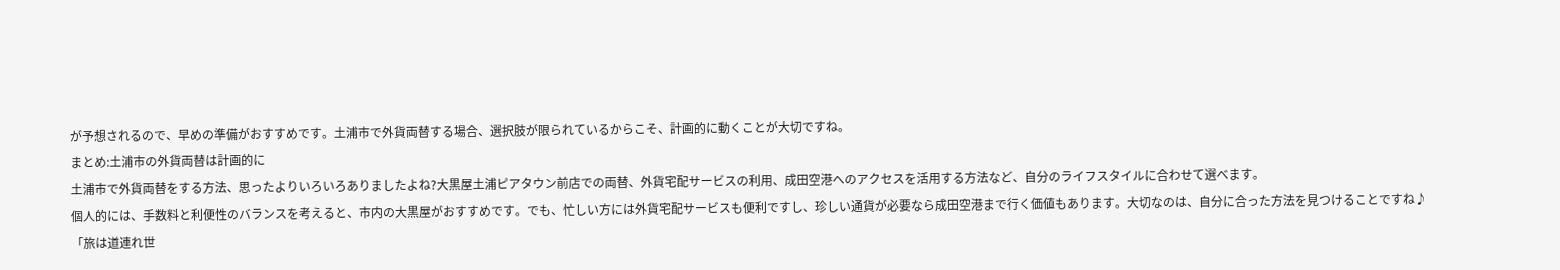が予想されるので、早めの準備がおすすめです。土浦市で外貨両替する場合、選択肢が限られているからこそ、計画的に動くことが大切ですね。
まとめ:土浦市の外貨両替は計画的に
土浦市で外貨両替をする方法、思ったよりいろいろありましたよね?大黒屋土浦ピアタウン前店での両替、外貨宅配サービスの利用、成田空港へのアクセスを活用する方法など、自分のライフスタイルに合わせて選べます。
個人的には、手数料と利便性のバランスを考えると、市内の大黒屋がおすすめです。でも、忙しい方には外貨宅配サービスも便利ですし、珍しい通貨が必要なら成田空港まで行く価値もあります。大切なのは、自分に合った方法を見つけることですね♪
「旅は道連れ世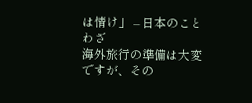は情け」 – 日本のことわざ
海外旅行の準備は大変ですが、その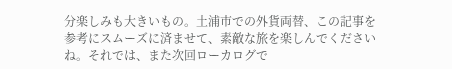分楽しみも大きいもの。土浦市での外貨両替、この記事を参考にスムーズに済ませて、素敵な旅を楽しんでくださいね。それでは、また次回ローカログで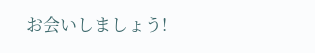お会いしましょう!